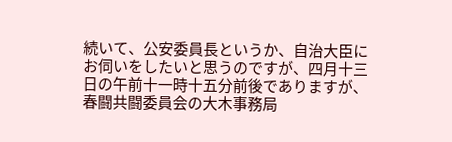続いて、公安委員長というか、自治大臣にお伺いをしたいと思うのですが、四月十三日の午前十一時十五分前後でありますが、春闘共闘委員会の大木事務局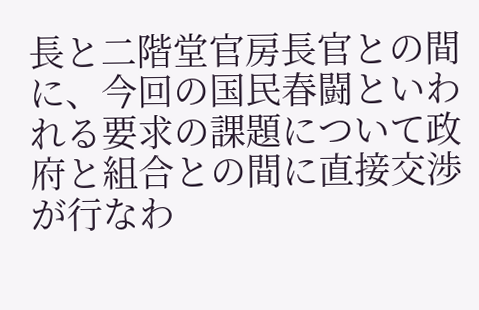長と二階堂官房長官との間に、今回の国民春闘といわれる要求の課題について政府と組合との間に直接交渉が行なわ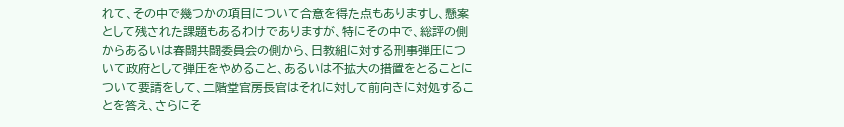れて、その中で幾つかの項目について合意を得た点もありますし、懸案として残された課題もあるわけでありますが、特にその中で、総評の側からあるいは春闘共闘委員会の側から、日教組に対する刑事弾圧について政府として弾圧をやめること、あるいは不拡大の措置をとることについて要請をして、二階堂官房長官はそれに対して前向きに対処することを答え、さらにそ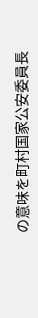の意味を町村国家公安委員長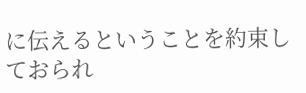に伝えるということを約束しておられ